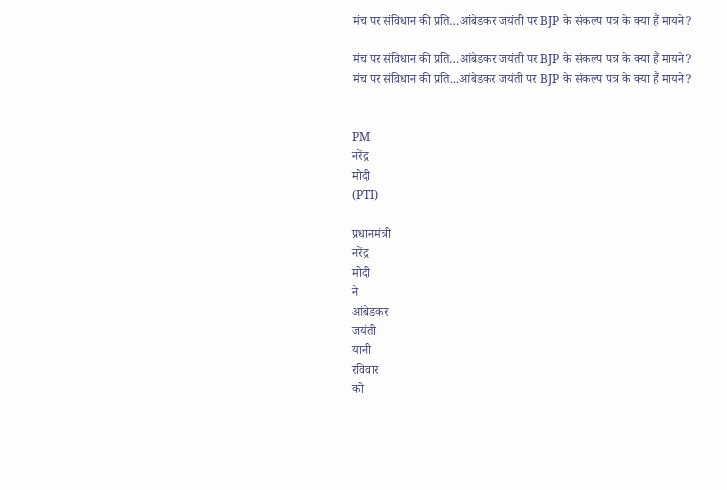मंच पर संविधान की प्रति…आंबेडकर जयंती पर BJP के संकल्प पत्र के क्या हैं मायने?

मंच पर संविधान की प्रति…आंबेडकर जयंती पर BJP के संकल्प पत्र के क्या हैं मायने?
मंच पर संविधान की प्रति...आंबेडकर जयंती पर BJP के संकल्प पत्र के क्या हैं मायने?


PM
नरेंद्र
मोदी
(PTI)

प्रधानमंत्री
नरेंद्र
मोदी
ने
आंबेडकर
जयंती
यानी
रविवार
को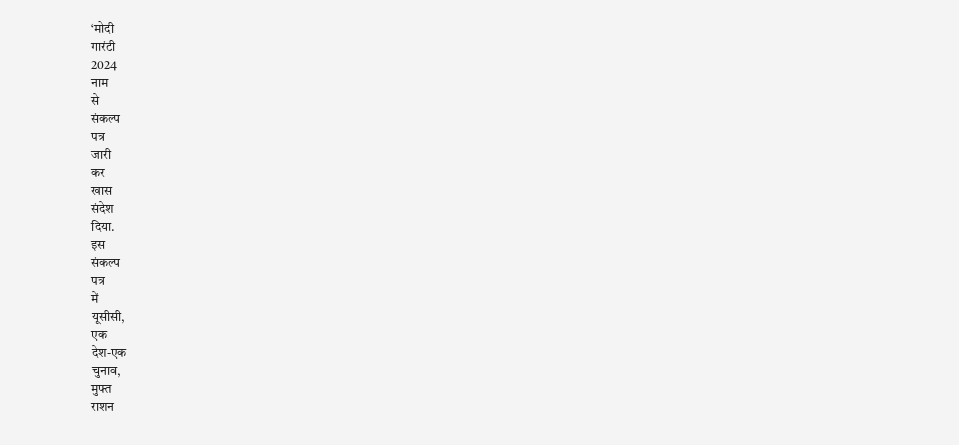‘मोदी
गारंटी
2024
नाम
से
संकल्प
पत्र
जारी
कर
खास
संदेश
दिया.
इस
संकल्प
पत्र
में
यूसीसी,
एक
देश-एक
चुनाव,
मुफ्त
राशन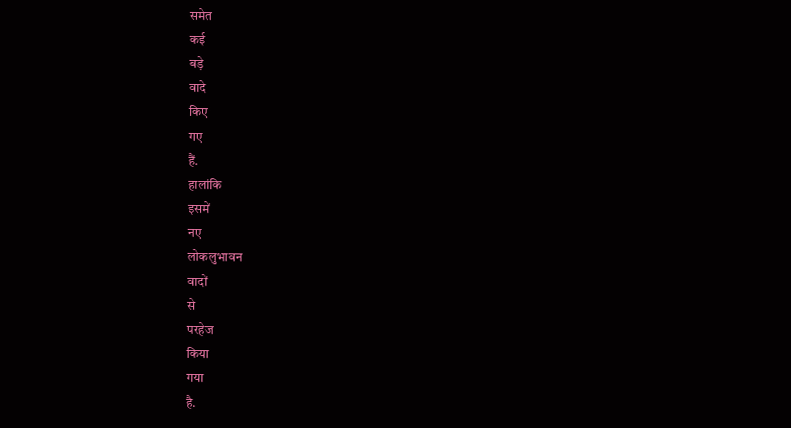समेत
कई
बड़े
वादे
किए
गए
हैं.
हालांकि
इसमें
नए
लोकलुभावन
वादों
से
परहेज
किया
गया
है.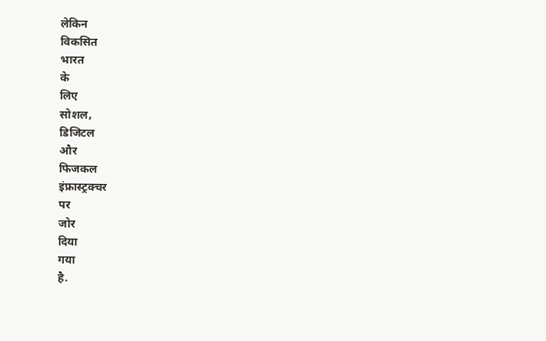लेकिन
विकसित
भारत
के
लिए
सोशल,
डिजिटल
और
फिजकल
इंफ्रास्ट्रक्चर
पर
जोर
दिया
गया
है.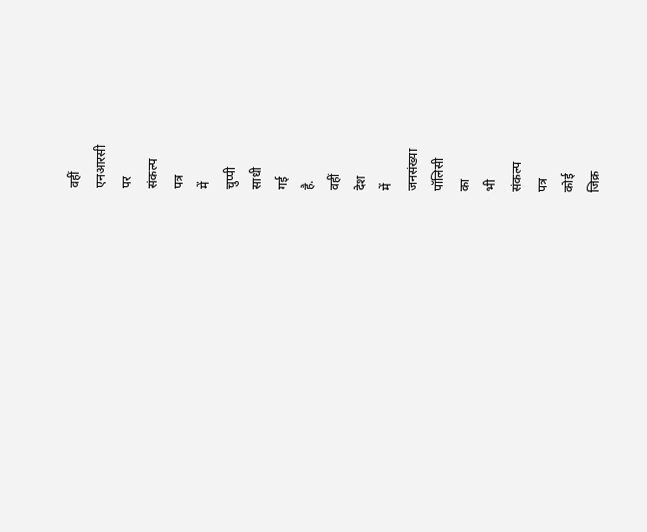वहीं
एनआरसी
पर
संकल्प
पत्र
में
चुप्पी
साधी
गई
है.
वहीं
देश
में
जनसंख्या
पॉलिसी
का
भी
संकल्प
पत्र
कोई
जिक्र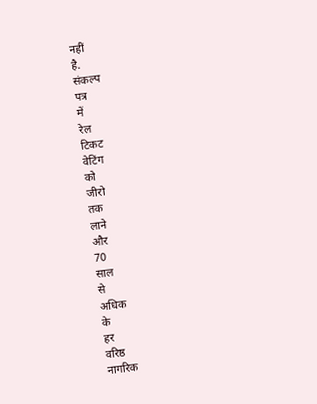नहीं
है.
संकल्प
पत्र
में
रेल
टिकट
वेटिंग
को
जीरो
तक
लाने
और
70
साल
से
अधिक
के
हर
वरिष्ठ
नागरिक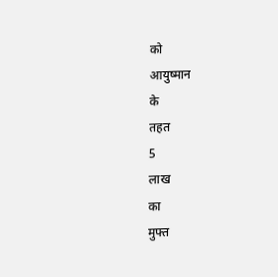को
आयुष्मान
के
तहत
5
लाख
का
मुफ्त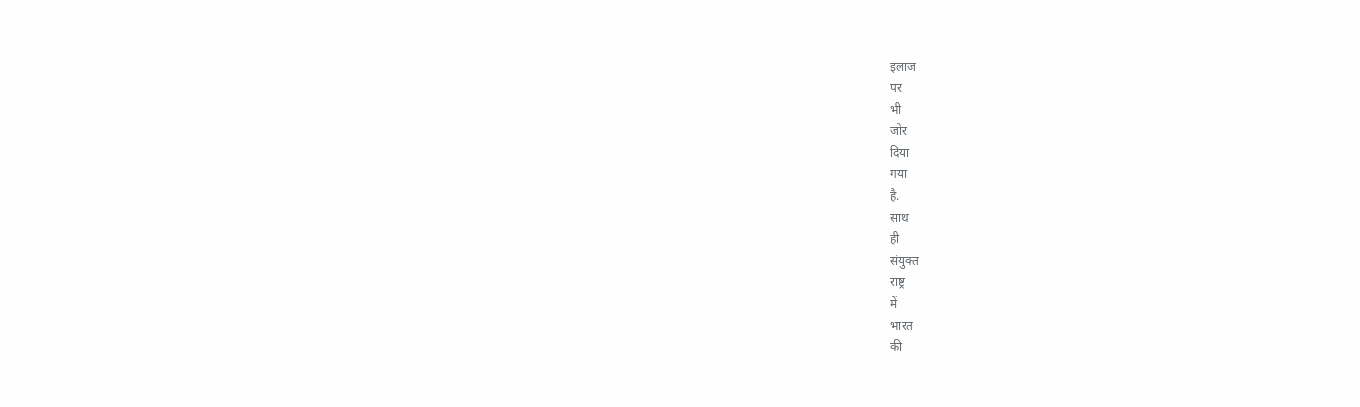इलाज
पर
भी
जोर
दिया
गया
है.
साथ
ही
संयुक्त
राष्ट्र
में
भारत
की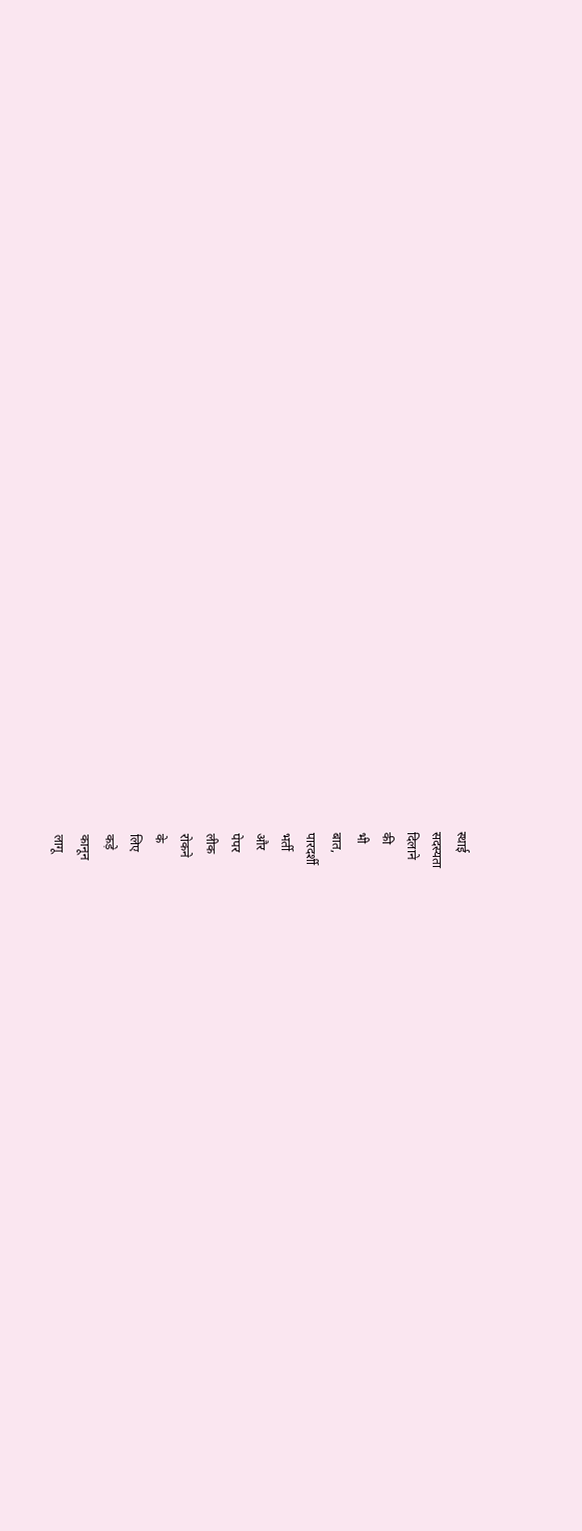स्थाई
सदस्यता
दिलाने
की
भी
बात,
पारदर्शी
भर्ती
और
पेपर
लीक
रोकने
के
लिए
कड़े
कानून
लागू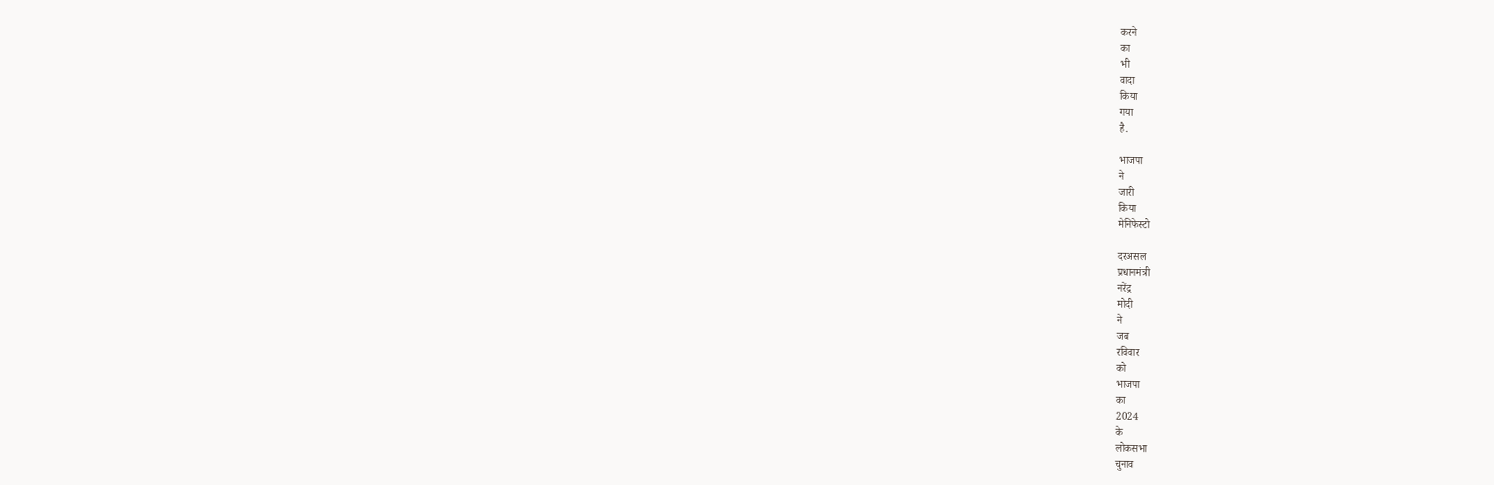करने
का
भी
वादा
किया
गया
है.

भाजपा
ने
जारी
किया
मेनिफेस्टो

दरअसल
प्रधानमंत्री
नरेंद्र
मोदी
ने
जब
रविवार
को
भाजपा
का
2024
के
लोकसभा
चुनाव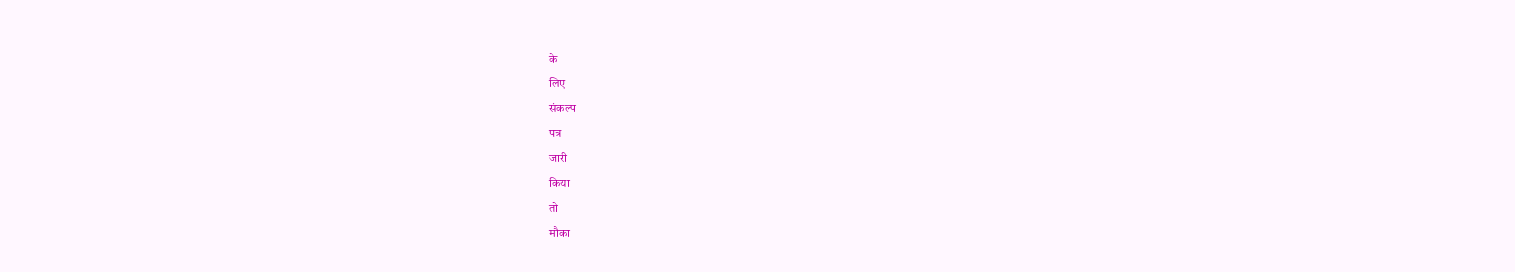के
लिए
संकल्प
पत्र
जारी
किया
तो
मौका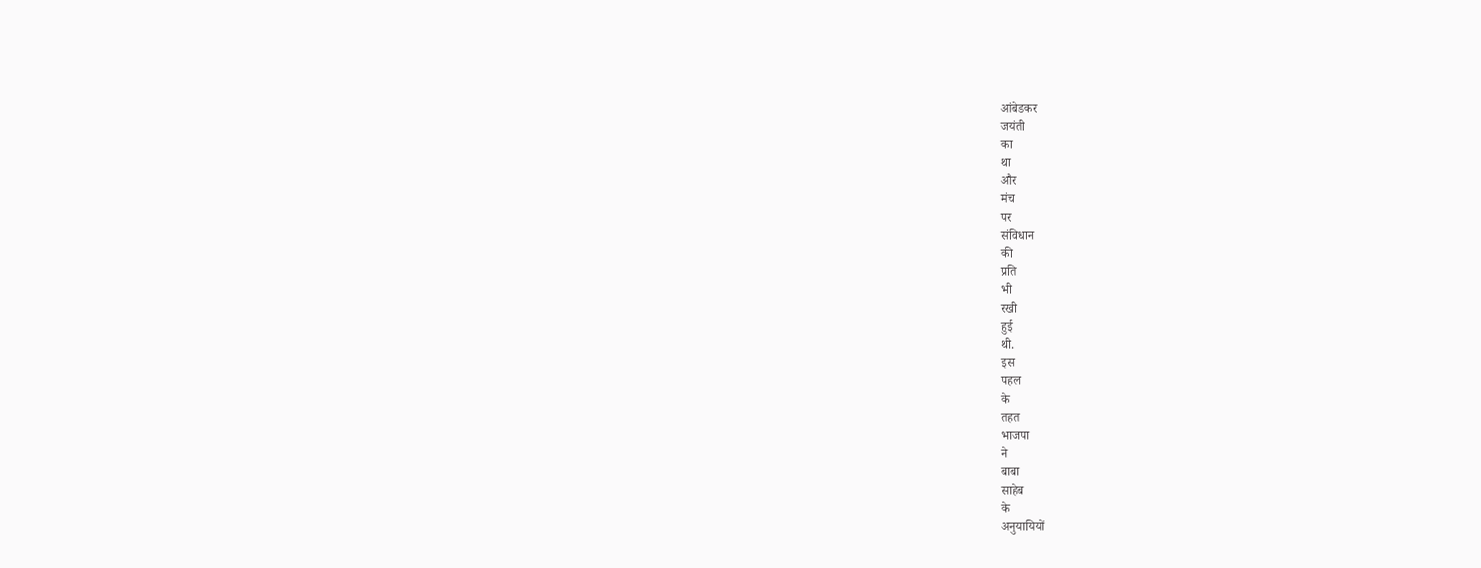आंबेडकर
जयंती
का
था
और
मंच
पर
संविधान
की
प्रति
भी
रखी
हुई
थी.
इस
पहल
के
तहत
भाजपा
ने
बाबा
साहेब
के
अनुयायियों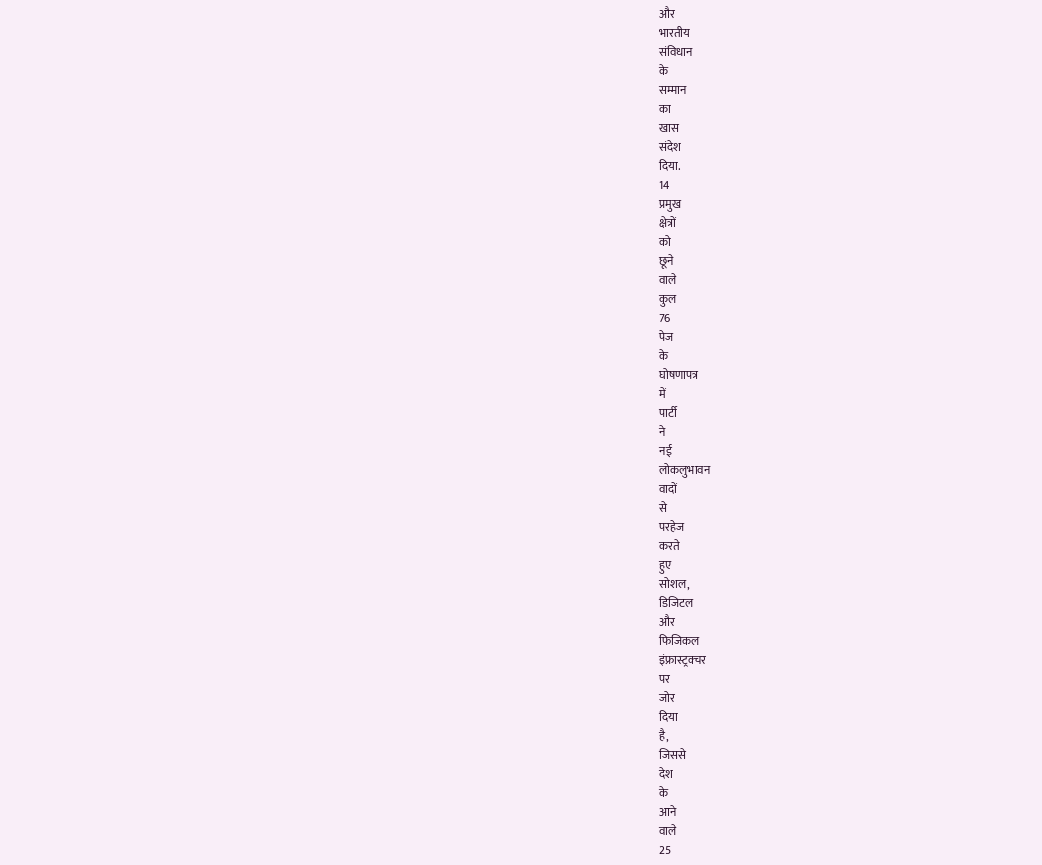और
भारतीय
संविधान
के
सम्मान
का
खास
संदेश
दिया.
14
प्रमुख
क्षेत्रों
को
छूने
वाले
कुल
76
पेज
के
घोषणापत्र
में
पार्टी
ने
नई
लोकलुभावन
वादों
से
परहेज
करते
हुए
सोशल,
डिजिटल
और
फिजिकल
इंफ्रास्ट्रक्चर
पर
जोर
दिया
है,
जिससे
देश
के
आने
वाले
25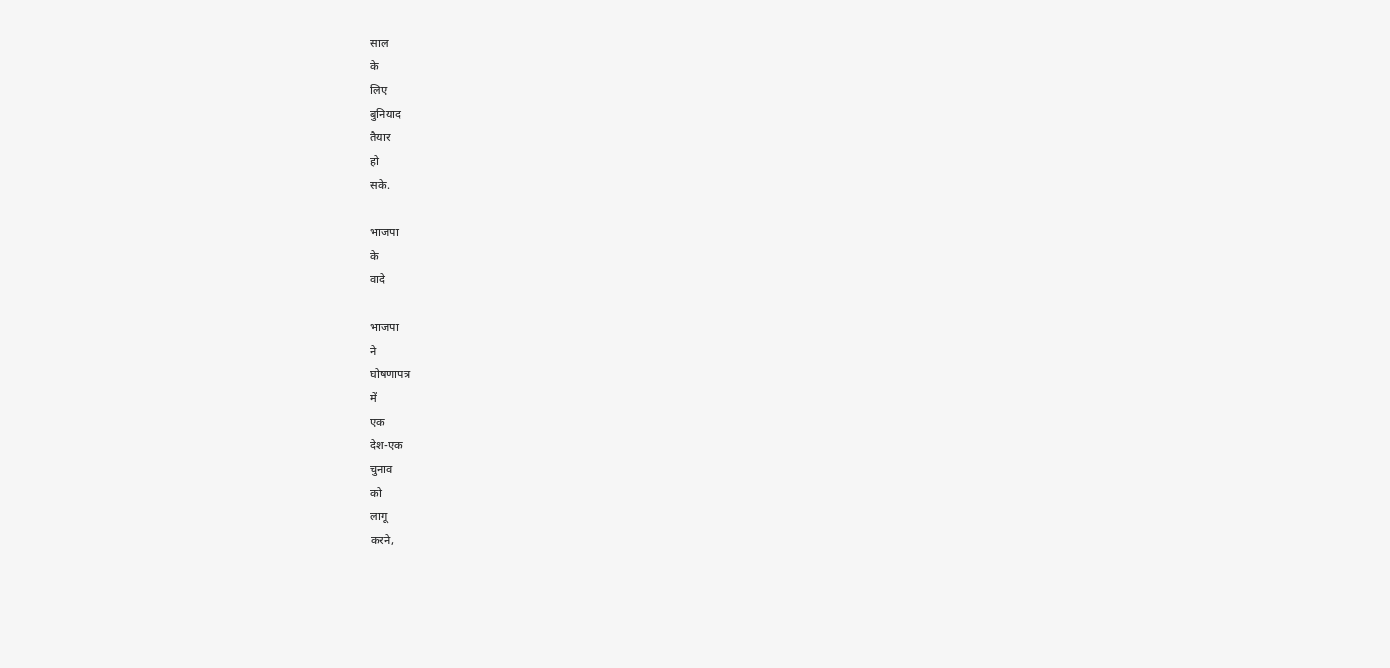साल
के
लिए
बुनियाद
तैयार
हो
सके.

भाजपा
के
वादे

भाजपा
ने
घोषणापत्र
में
एक
देश-एक
चुनाव
को
लागू
करने,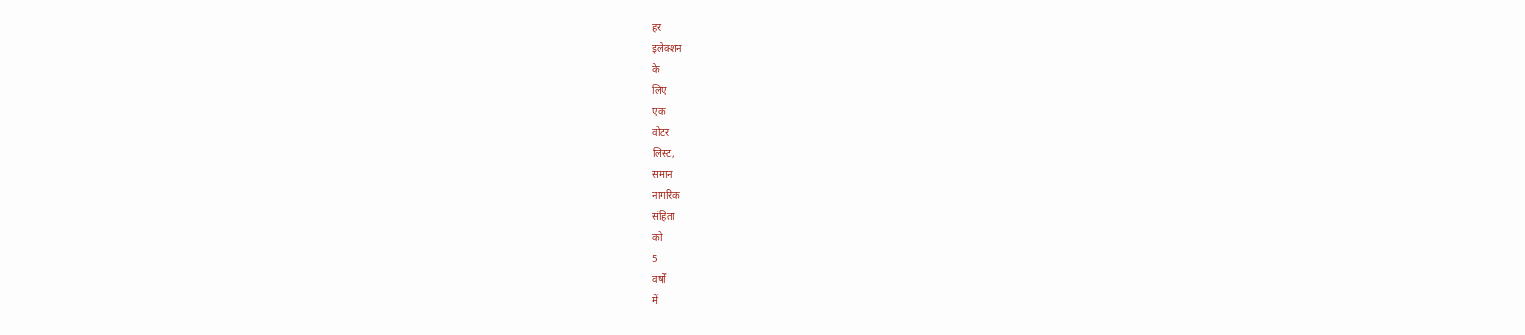हर
इलेक्शन
के
लिए
एक
वोटर
लिस्ट,
समान
नागरिक
संहिता
को
5
वर्षों
में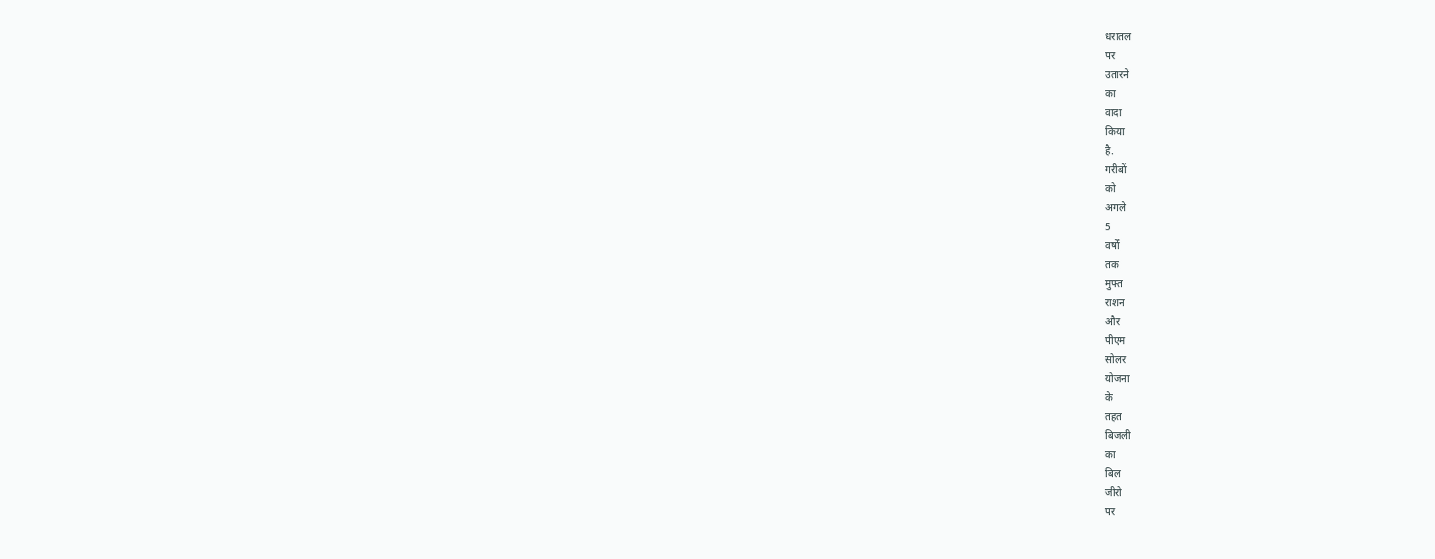धरातल
पर
उतारने
का
वादा
किया
है.
गरीबों
को
अगले
5
वर्षों
तक
मुफ्त
राशन
और
पीएम
सोलर
योजना
के
तहत
बिजली
का
बिल
जीरो
पर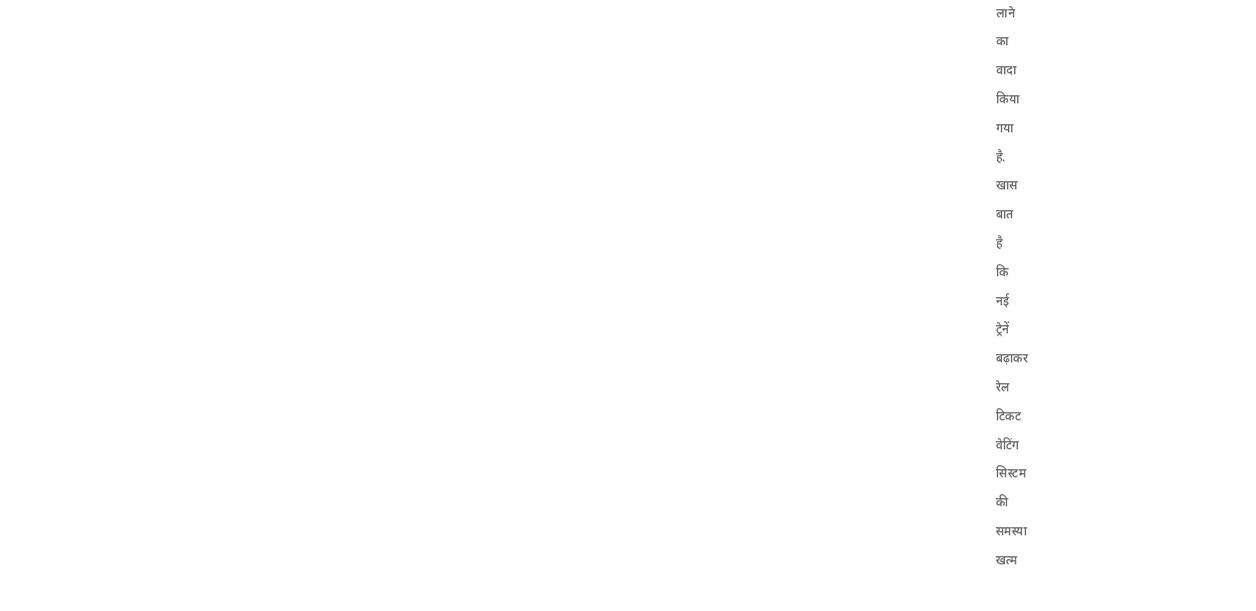लाने
का
वादा
किया
गया
है.
खास
बात
है
कि
नई
ट्रेनें
बढ़ाकर
रेल
टिकट
वेटिंग
सिस्टम
की
समस्या
खत्म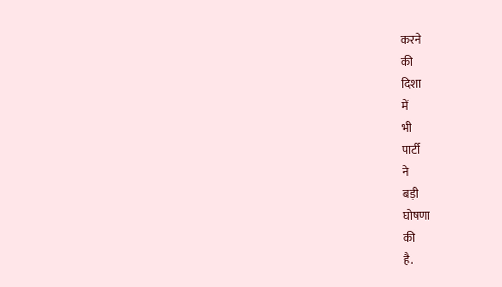करने
की
दिशा
में
भी
पार्टी
ने
बड़ी
घोषणा
की
है.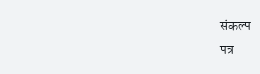संकल्प
पत्र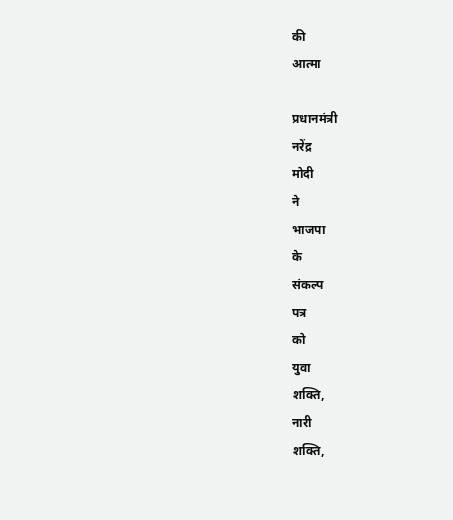की
आत्मा

प्रधानमंत्री
नरेंद्र
मोदी
ने
भाजपा
के
संकल्प
पत्र
को
युवा
शक्ति,
नारी
शक्ति,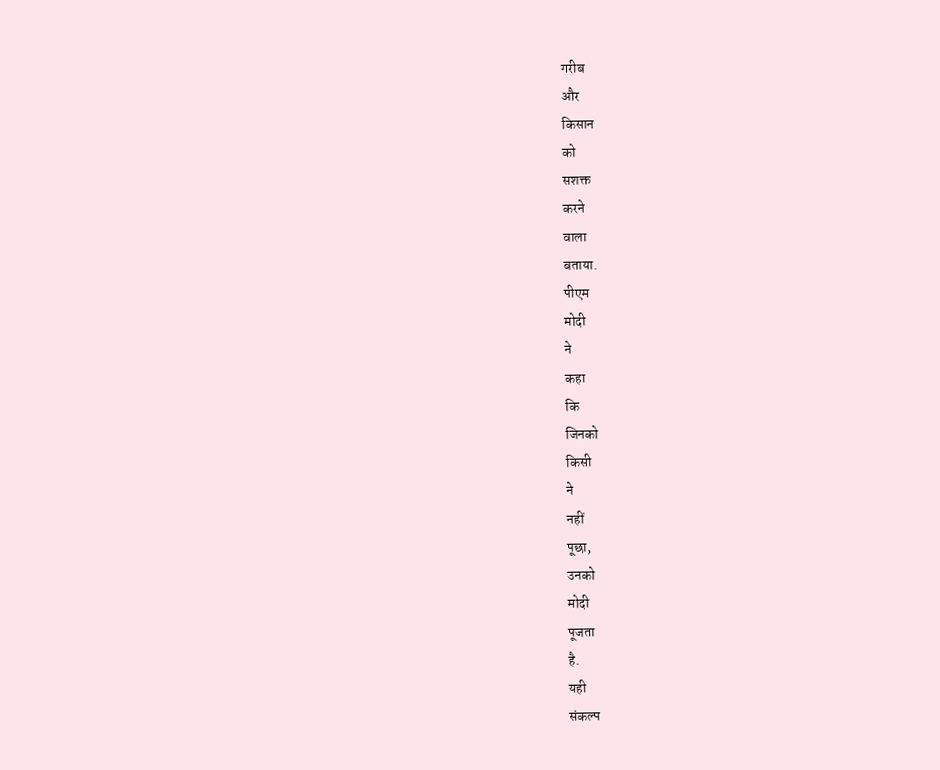गरीब
और
किसान
को
सशक्त
करने
वाला
बताया.
पीएम
मोदी
ने
कहा
कि
जिनको
किसी
ने
नहीं
पूछा,
उनको
मोदी
पूजता
है.
यही
संकल्प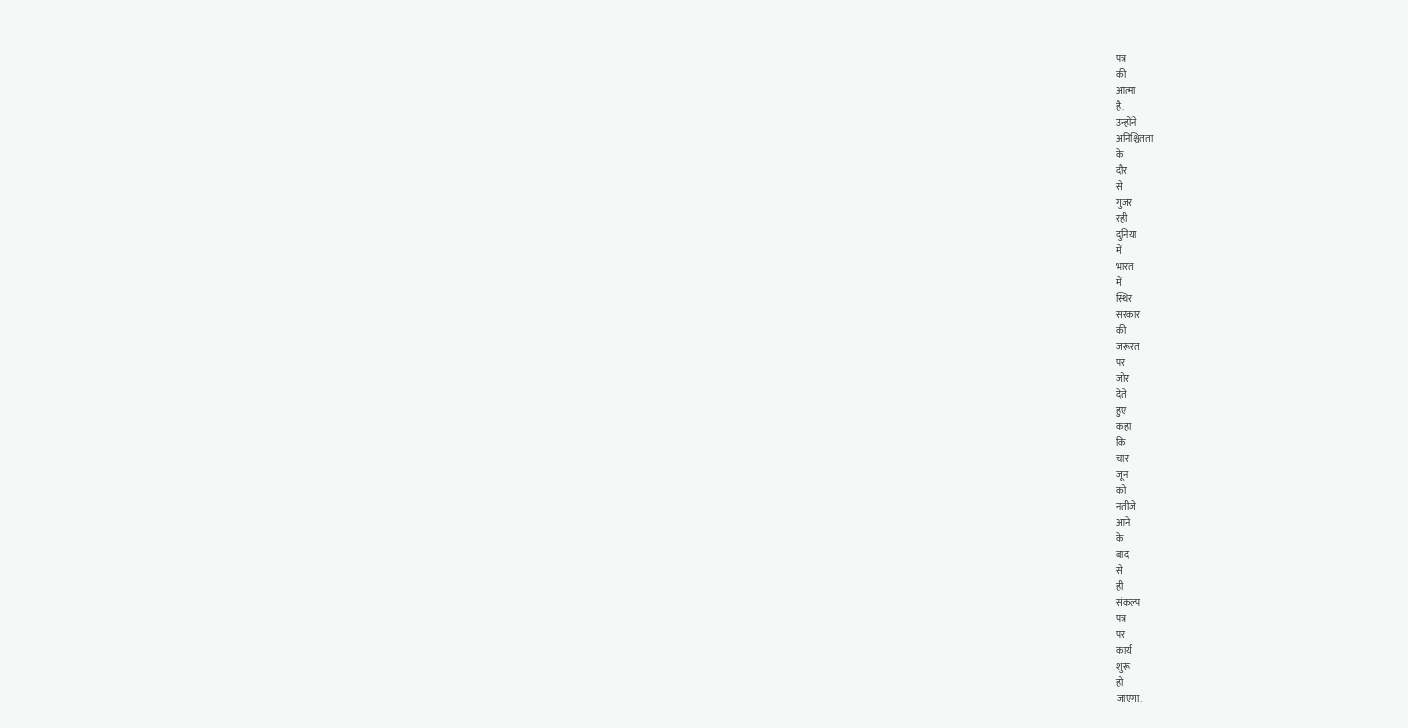पत्र
की
आत्मा
है.
उन्होंने
अनिश्चितता
के
दौर
से
गुजर
रही
दुनिया
में
भारत
में
स्थिर
सरकार
की
जरूरत
पर
जोर
देते
हुए
कहा
कि
चार
जून
को
नतीजे
आने
के
बाद
से
ही
संकल्प
पत्र
पर
कार्य
शुरू
हो
जाएगा.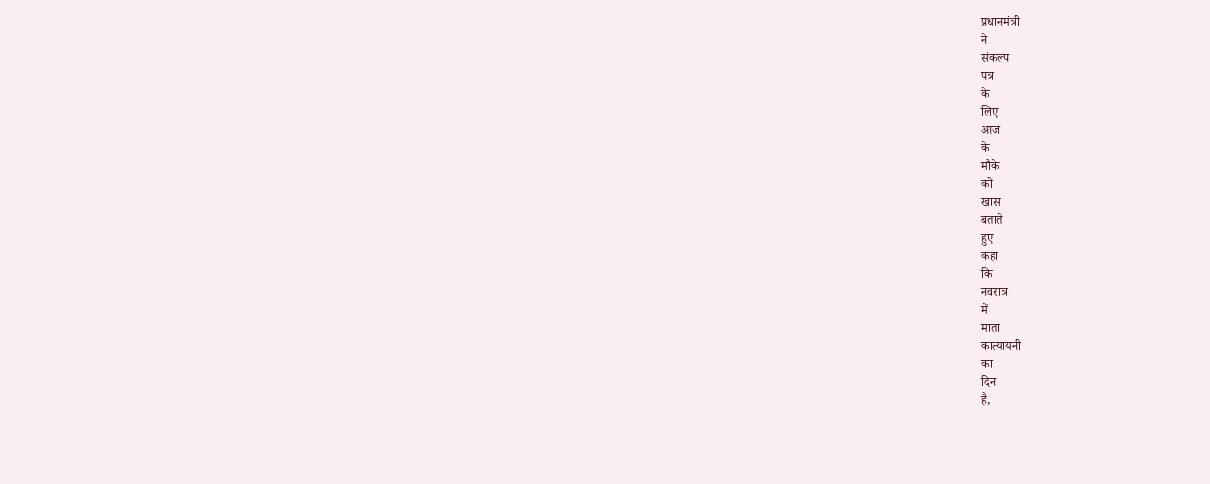प्रधानमंत्री
ने
संकल्प
पत्र
के
लिए
आज
के
मौके
को
खास
बताते
हुए
कहा
कि
नवरात्र
में
माता
कात्यायनी
का
दिन
है,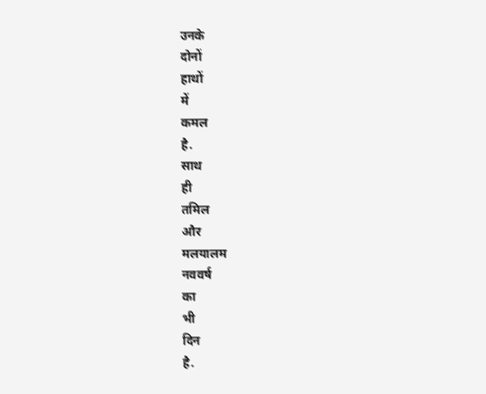उनके
दोनों
हाथों
में
कमल
है.
साथ
ही
तमिल
और
मलयालम
नववर्ष
का
भी
दिन
है.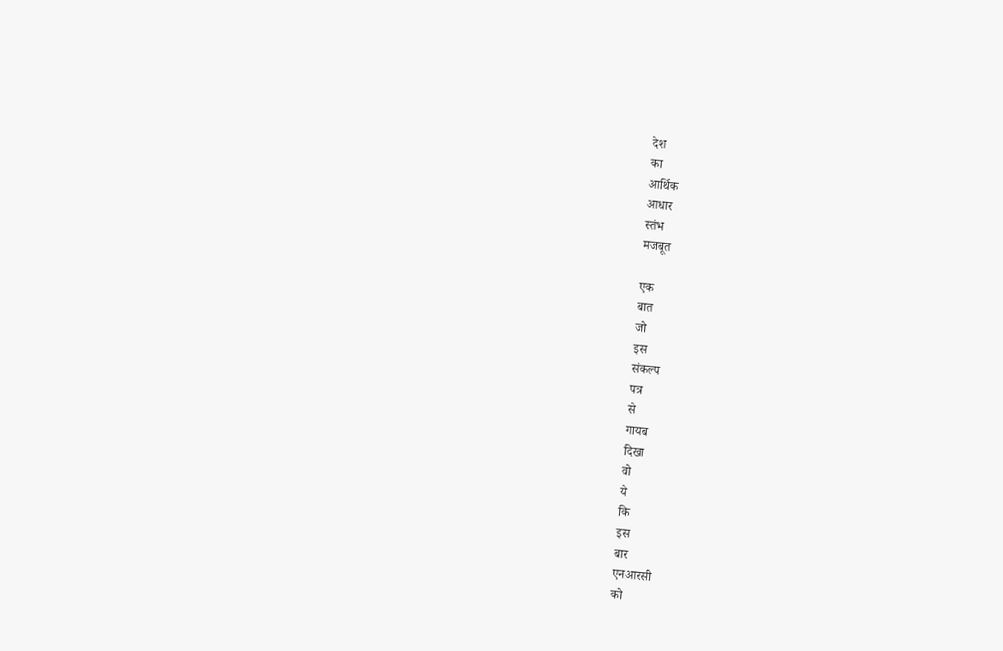देश
का
आर्थिक
आधार
स्तंभ
मजबूत

एक
बात
जो
इस
संकल्प
पत्र
से
गायब
दिखा
वो
ये
कि
इस
बार
एनआरसी
को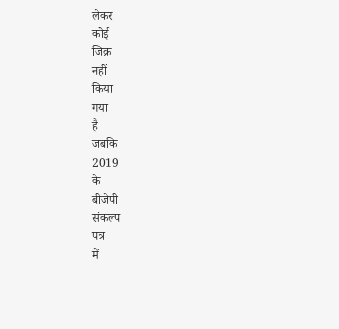लेकर
कोई
जिक्र
नहीं
किया
गया
है
जबकि
2019
के
बीजेपी
संकल्प
पत्र
में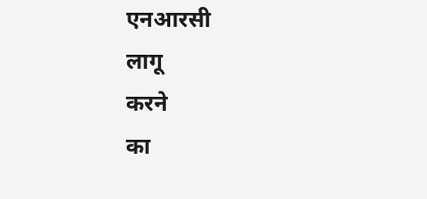एनआरसी
लागू
करने
का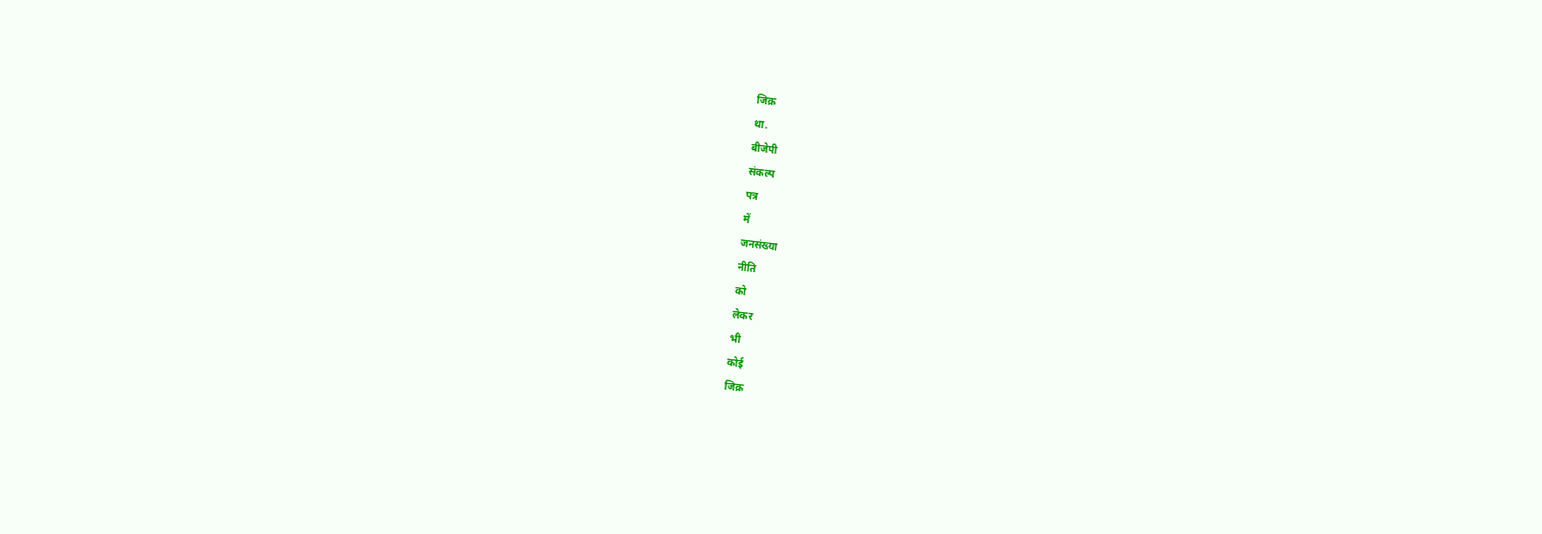जिक्र
था.
बीजेपी
संकल्प
पत्र
में
जनसंख्या
नीति
को
लेकर
भी
कोई
जिक्र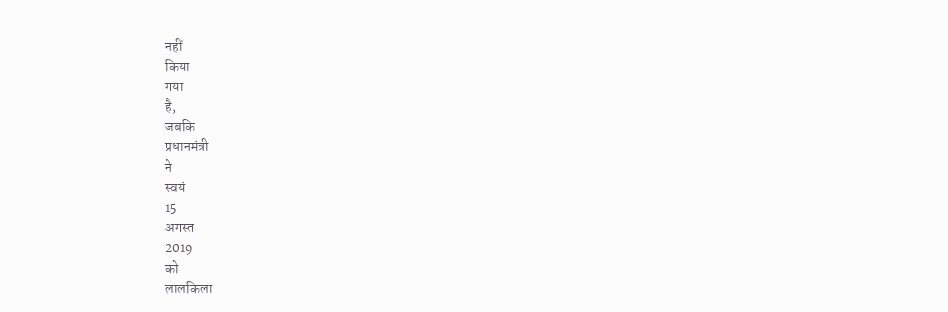नहीं
किया
गया
है,
जबकि
प्रधानमंत्री
ने
स्वयं
15
अगस्त
2019
को
लालकिला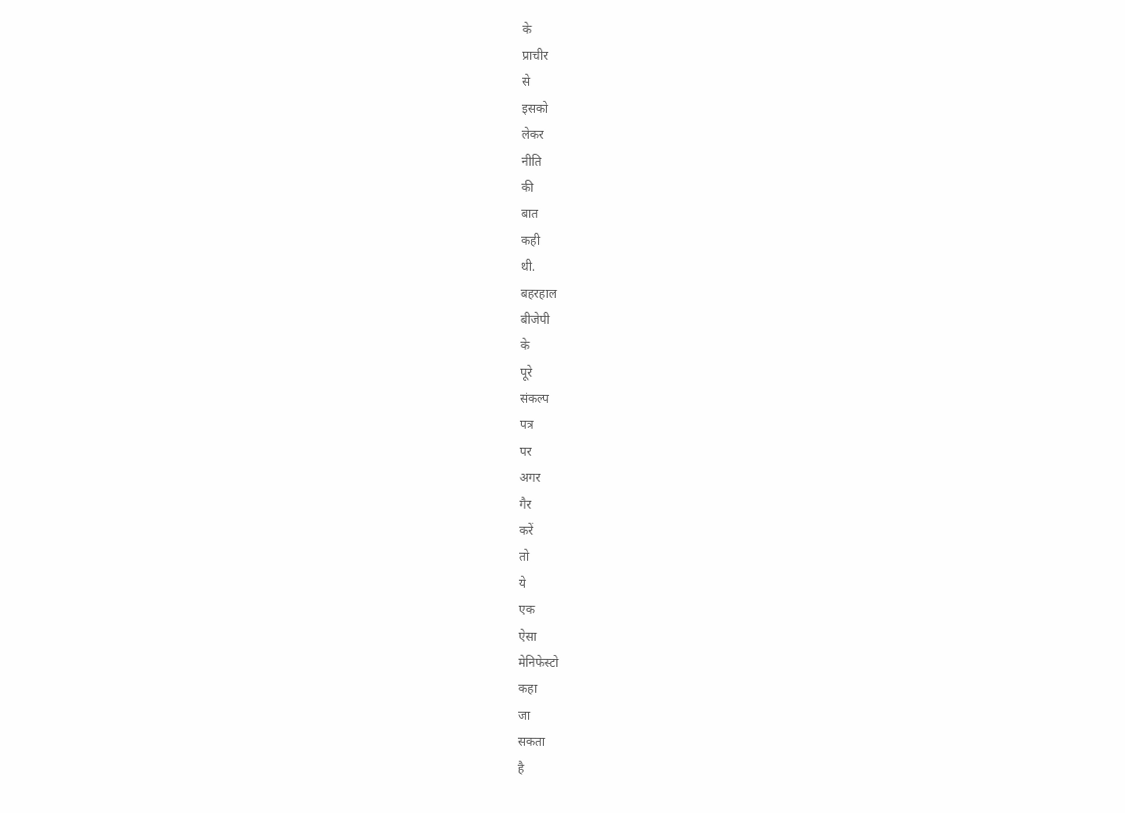के
प्राचीर
से
इसको
लेकर
नीति
की
बात
कही
थी.
बहरहाल
बीजेपी
के
पूरे
संकल्प
पत्र
पर
अगर
गैर
करें
तो
ये
एक
ऐसा
मेनिफेस्टो
कहा
जा
सकता
है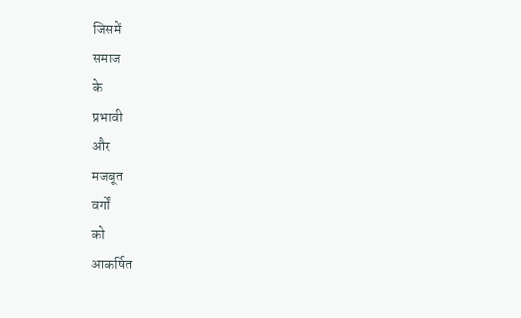जिसमें
समाज
के
प्रभावी
और
मजबूत
वर्गों
को
आकर्षित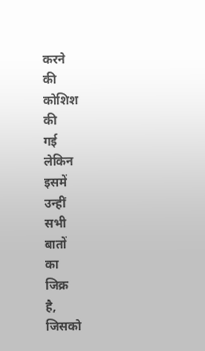करने
की
कोशिश
की
गई
लेकिन
इसमें
उन्हीं
सभी
बातों
का
जिक्र
है,
जिसको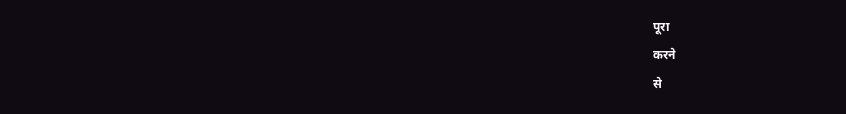पूरा
करने
से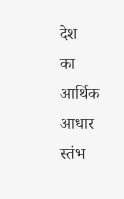देश
का
आर्थिक
आधार
स्तंभ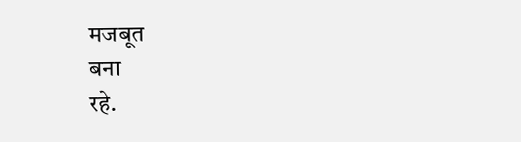मजबूत
बना
रहे.